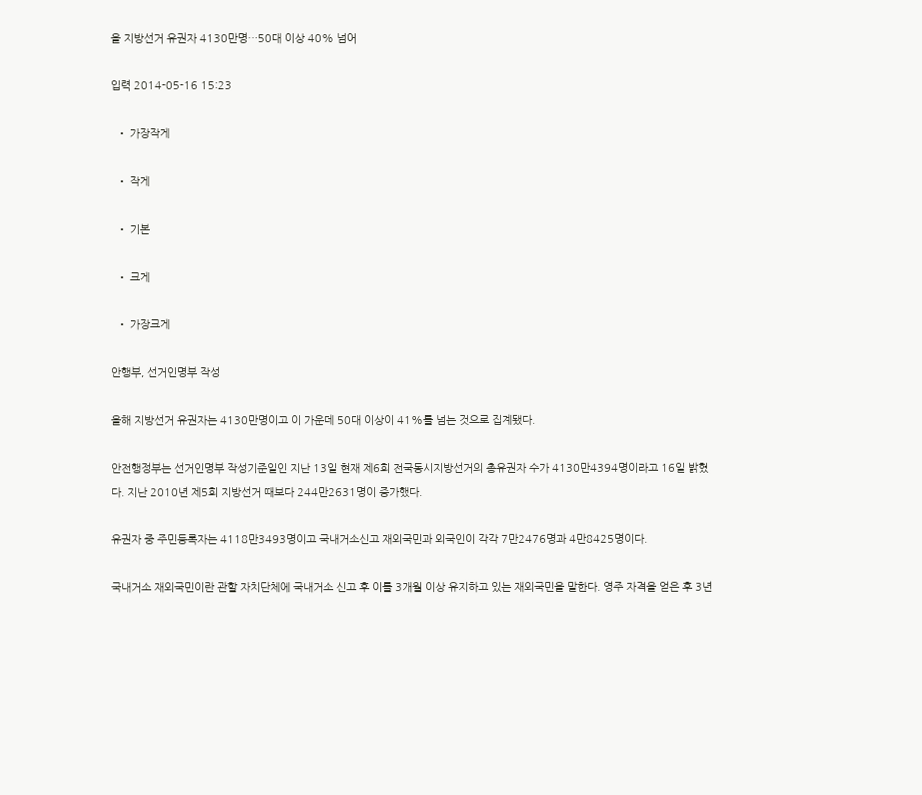올 지방선거 유권자 4130만명…50대 이상 40% 넘어

입력 2014-05-16 15:23

  • 가장작게

  • 작게

  • 기본

  • 크게

  • 가장크게

안행부, 선거인명부 작성

올해 지방선거 유권자는 4130만명이고 이 가운데 50대 이상이 41%를 넘는 것으로 집계됐다.

안전행정부는 선거인명부 작성기준일인 지난 13일 현재 제6회 전국동시지방선거의 총유권자 수가 4130만4394명이라고 16일 밝혔다. 지난 2010년 제5회 지방선거 때보다 244만2631명이 증가했다.

유권자 중 주민등록자는 4118만3493명이고 국내거소신고 재외국민과 외국인이 각각 7만2476명과 4만8425명이다.

국내거소 재외국민이란 관할 자치단체에 국내거소 신고 후 이를 3개월 이상 유지하고 있는 재외국민을 말한다. 영주 자격을 얻은 후 3년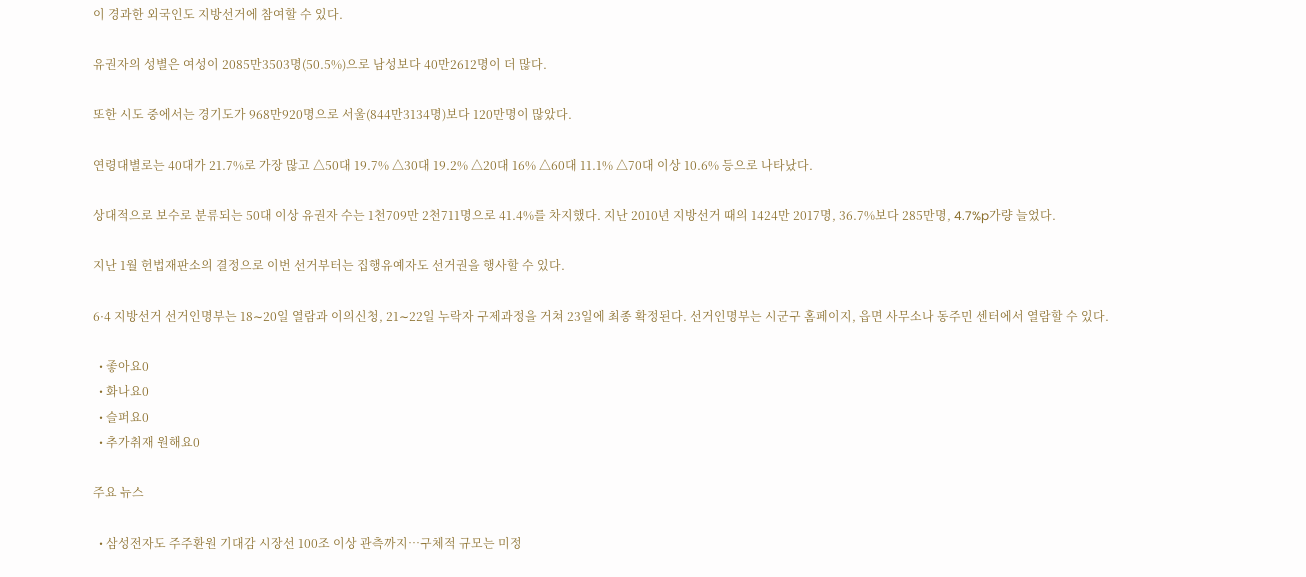이 경과한 외국인도 지방선거에 참여할 수 있다.

유권자의 성별은 여성이 2085만3503명(50.5%)으로 남성보다 40만2612명이 더 많다.

또한 시도 중에서는 경기도가 968만920명으로 서울(844만3134명)보다 120만명이 많았다.

연령대별로는 40대가 21.7%로 가장 많고 △50대 19.7% △30대 19.2% △20대 16% △60대 11.1% △70대 이상 10.6% 등으로 나타났다.

상대적으로 보수로 분류되는 50대 이상 유권자 수는 1천709만 2천711명으로 41.4%를 차지했다. 지난 2010년 지방선거 때의 1424만 2017명, 36.7%보다 285만명, 4.7%p가량 늘었다.

지난 1월 헌법재판소의 결정으로 이번 선거부터는 집행유예자도 선거권을 행사할 수 있다.

6·4 지방선거 선거인명부는 18∼20일 열람과 이의신청, 21∼22일 누락자 구제과정을 거쳐 23일에 최종 확정된다. 선거인명부는 시군구 홈페이지, 읍면 사무소나 동주민 센터에서 열람할 수 있다.

  • 좋아요0
  • 화나요0
  • 슬퍼요0
  • 추가취재 원해요0

주요 뉴스

  • 삼성전자도 주주환원 기대감 시장선 100조 이상 관측까지…구체적 규모는 미정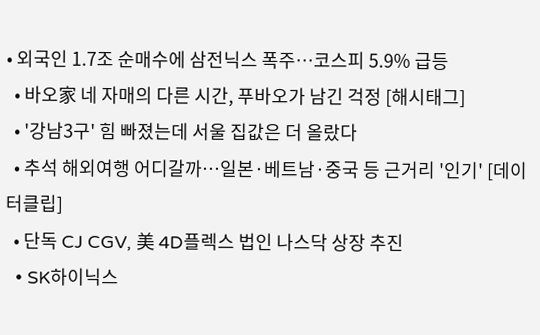• 외국인 1.7조 순매수에 삼전닉스 폭주…코스피 5.9% 급등
  • 바오家 네 자매의 다른 시간, 푸바오가 남긴 걱정 [해시태그]
  • '강남3구' 힘 빠졌는데 서울 집값은 더 올랐다
  • 추석 해외여행 어디갈까…일본·베트남·중국 등 근거리 '인기' [데이터클립]
  • 단독 CJ CGV, 美 4D플렉스 법인 나스닥 상장 추진
  • SK하이닉스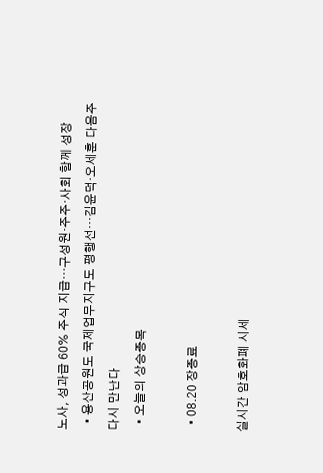노사, 성과급 60% 주식 지급…구성원·주주·사회 함께 성장
  • 용산공원도 국제업무지구도 평행선…김윤덕·오세훈 다음주 다시 만난다
  • 오늘의 상승종목

  • 08.20 장종료

실시간 암호화폐 시세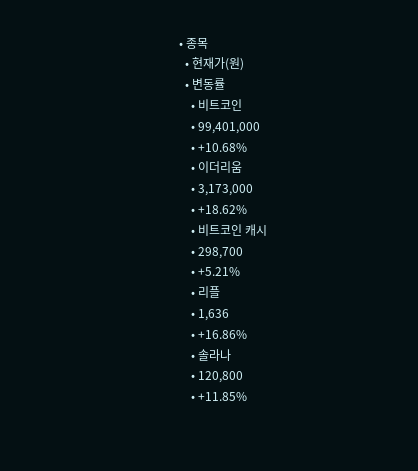• 종목
  • 현재가(원)
  • 변동률
    • 비트코인
    • 99,401,000
    • +10.68%
    • 이더리움
    • 3,173,000
    • +18.62%
    • 비트코인 캐시
    • 298,700
    • +5.21%
    • 리플
    • 1,636
    • +16.86%
    • 솔라나
    • 120,800
    • +11.85%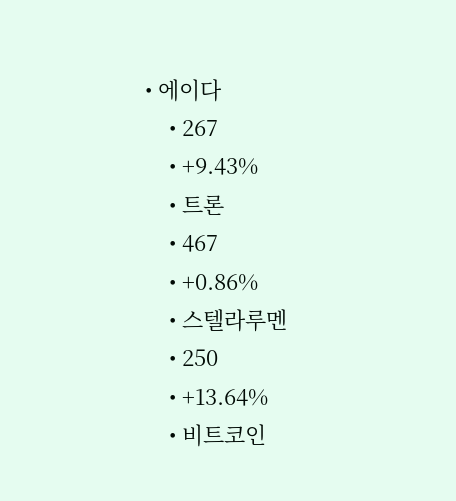• 에이다
    • 267
    • +9.43%
    • 트론
    • 467
    • +0.86%
    • 스텔라루멘
    • 250
    • +13.64%
    • 비트코인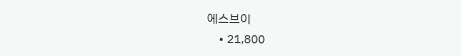에스브이
    • 21,800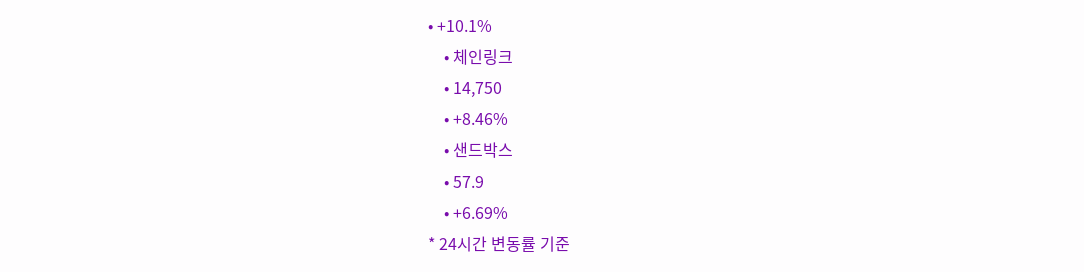• +10.1%
    • 체인링크
    • 14,750
    • +8.46%
    • 샌드박스
    • 57.9
    • +6.69%
* 24시간 변동률 기준